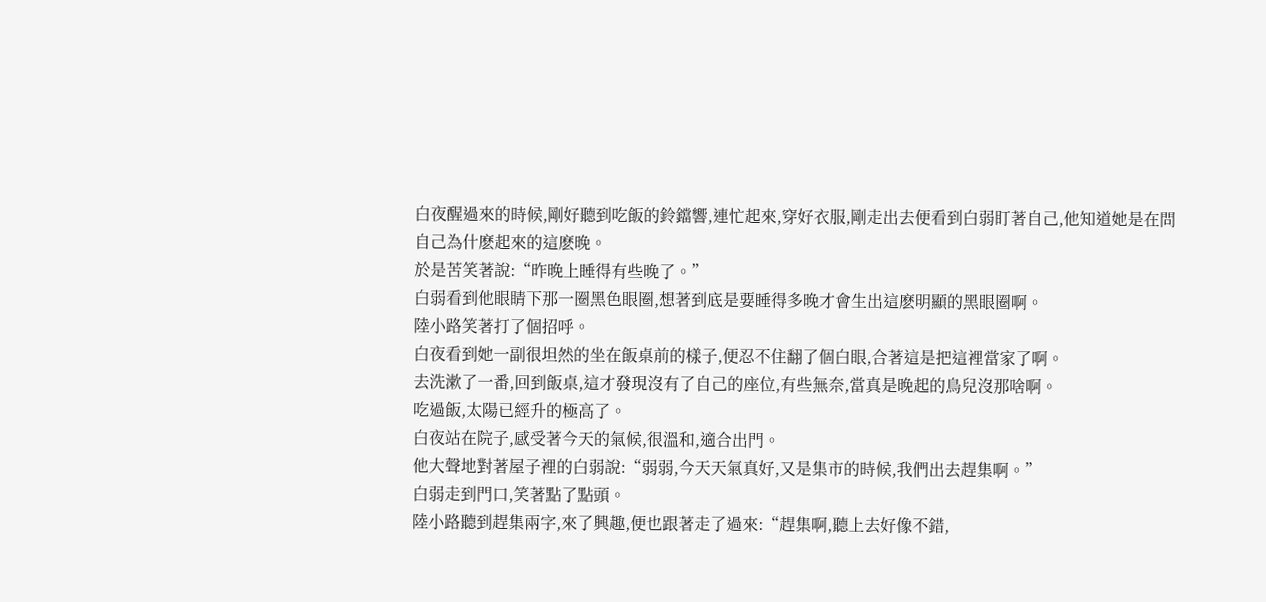白夜醒過來的時候,剛好聽到吃飯的鈴鐺響,連忙起來,穿好衣服,剛走出去便看到白弱盯著自己,他知道她是在問自己為什麽起來的這麽晚。
於是苦笑著說:“昨晚上睡得有些晚了。”
白弱看到他眼睛下那一圈黑色眼圈,想著到底是要睡得多晚才會生出這麽明顯的黑眼圈啊。
陸小路笑著打了個招呼。
白夜看到她一副很坦然的坐在飯桌前的樣子,便忍不住翻了個白眼,合著這是把這裡當家了啊。
去洗漱了一番,回到飯桌,這才發現沒有了自己的座位,有些無奈,當真是晚起的鳥兒沒那啥啊。
吃過飯,太陽已經升的極高了。
白夜站在院子,感受著今天的氣候,很溫和,適合出門。
他大聲地對著屋子裡的白弱說:“弱弱,今天天氣真好,又是集市的時候,我們出去趕集啊。”
白弱走到門口,笑著點了點頭。
陸小路聽到趕集兩字,來了興趣,便也跟著走了過來:“趕集啊,聽上去好像不錯,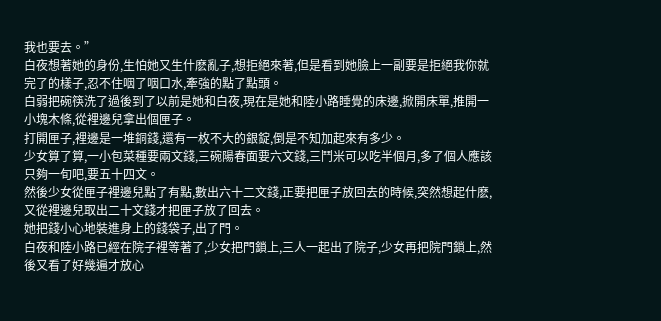我也要去。”
白夜想著她的身份,生怕她又生什麽亂子,想拒絕來著,但是看到她臉上一副要是拒絕我你就完了的樣子,忍不住咽了咽口水,牽強的點了點頭。
白弱把碗筷洗了過後到了以前是她和白夜,現在是她和陸小路睡覺的床邊,掀開床單,推開一小塊木條,從裡邊兒拿出個匣子。
打開匣子,裡邊是一堆銅錢,還有一枚不大的銀錠,倒是不知加起來有多少。
少女算了算,一小包菜種要兩文錢,三碗陽春面要六文錢,三鬥米可以吃半個月,多了個人應該只夠一旬吧,要五十四文。
然後少女從匣子裡邊兒點了有點,數出六十二文錢,正要把匣子放回去的時候,突然想起什麽,又從裡邊兒取出二十文錢才把匣子放了回去。
她把錢小心地裝進身上的錢袋子,出了門。
白夜和陸小路已經在院子裡等著了,少女把門鎖上,三人一起出了院子,少女再把院門鎖上,然後又看了好幾遍才放心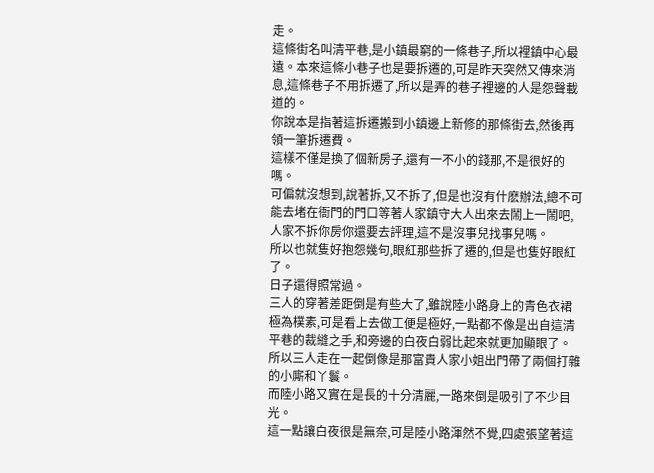走。
這條街名叫清平巷,是小鎮最窮的一條巷子,所以裡鎮中心最遠。本來這條小巷子也是要拆遷的,可是昨天突然又傳來消息,這條巷子不用拆遷了,所以是弄的巷子裡邊的人是怨聲載道的。
你說本是指著這拆遷搬到小鎮邊上新修的那條街去,然後再領一筆拆遷費。
這樣不僅是換了個新房子,還有一不小的錢那,不是很好的嗎。
可偏就沒想到,說著拆,又不拆了,但是也沒有什麽辦法,總不可能去堵在衙門的門口等著人家鎮守大人出來去鬧上一鬧吧,人家不拆你房你還要去評理,這不是沒事兒找事兒嗎。
所以也就隻好抱怨幾句,眼紅那些拆了遷的,但是也隻好眼紅了。
日子還得照常過。
三人的穿著差距倒是有些大了,雖說陸小路身上的青色衣裙極為樸素,可是看上去做工便是極好,一點都不像是出自這清平巷的裁縫之手,和旁邊的白夜白弱比起來就更加顯眼了。
所以三人走在一起倒像是那富貴人家小姐出門帶了兩個打雜的小廝和丫鬟。
而陸小路又實在是長的十分清麗,一路來倒是吸引了不少目光。
這一點讓白夜很是無奈,可是陸小路渾然不覺,四處張望著這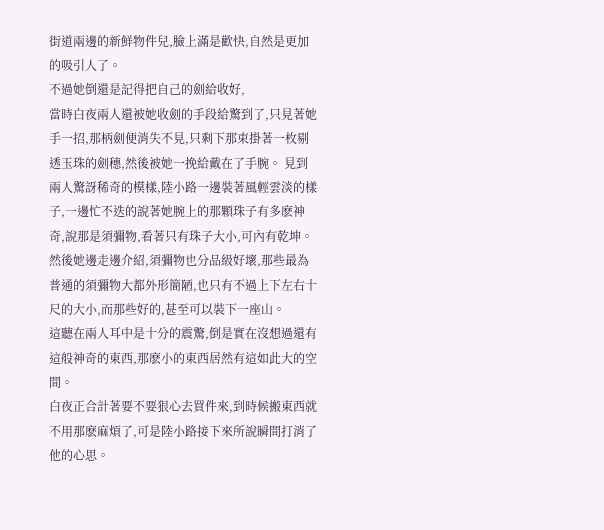街道兩邊的新鮮物件兒,臉上滿是歡快,自然是更加的吸引人了。
不過她倒還是記得把自己的劍給收好,
當時白夜兩人還被她收劍的手段給驚到了,只見著她手一招,那柄劍便消失不見,只剩下那束掛著一枚剔透玉珠的劍穗,然後被她一挽給戴在了手腕。 見到兩人驚訝稀奇的模樣,陸小路一邊裝著風輕雲淡的樣子,一邊忙不迭的說著她腕上的那顆珠子有多麽神奇,說那是須彌物,看著只有珠子大小,可內有乾坤。
然後她邊走邊介紹,須彌物也分品級好壞,那些最為普通的須彌物大都外形簡陋,也只有不過上下左右十尺的大小,而那些好的,甚至可以裝下一座山。
這聽在兩人耳中是十分的震驚,倒是實在沒想過還有這般神奇的東西,那麽小的東西居然有這如此大的空間。
白夜正合計著要不要狠心去買件來,到時候搬東西就不用那麽麻煩了,可是陸小路接下來所說瞬間打消了他的心思。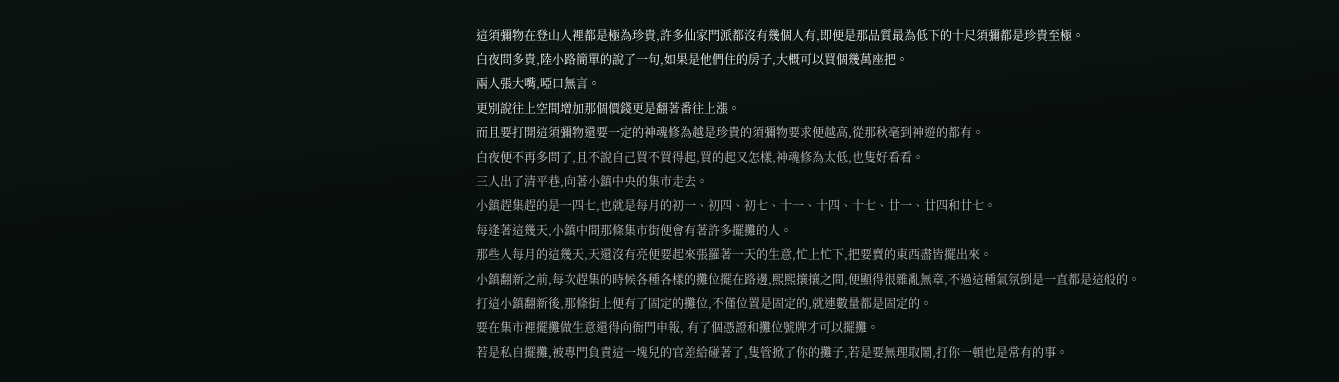這須彌物在登山人裡都是極為珍貴,許多仙家門派都沒有幾個人有,即便是那品質最為低下的十尺須彌都是珍貴至極。
白夜問多貴,陸小路簡單的說了一句,如果是他們住的房子,大概可以買個幾萬座把。
兩人張大嘴,啞口無言。
更別說往上空間增加那個價錢更是翻著番往上漲。
而且要打開這須彌物還要一定的神魂修為越是珍貴的須彌物要求便越高,從那秋毫到神遊的都有。
白夜便不再多問了,且不說自己買不買得起,買的起又怎樣,神魂修為太低,也隻好看看。
三人出了清平巷,向著小鎮中央的集市走去。
小鎮趕集趕的是一四七,也就是每月的初一、初四、初七、十一、十四、十七、廿一、廿四和廿七。
每逢著這幾天,小鎮中間那條集市街便會有著許多擺攤的人。
那些人每月的這幾天,天還沒有亮便要起來張羅著一天的生意,忙上忙下,把要賣的東西盡皆擺出來。
小鎮翻新之前,每次趕集的時候各種各樣的攤位擺在路邊,熙熙攘攘之間,便顯得很雜亂無章,不過這種氣氛倒是一直都是這般的。
打這小鎮翻新後,那條街上便有了固定的攤位,不僅位置是固定的,就連數量都是固定的。
要在集市裡擺攤做生意還得向衙門申報, 有了個憑證和攤位號牌才可以擺攤。
若是私自擺攤,被專門負責這一塊兒的官差給碰著了,隻管掀了你的攤子,若是要無理取鬧,打你一頓也是常有的事。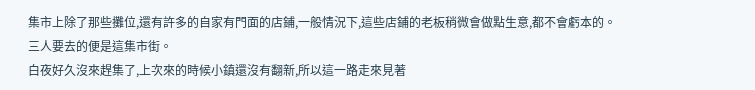集市上除了那些攤位,還有許多的自家有門面的店鋪,一般情況下,這些店鋪的老板稍微會做點生意,都不會虧本的。
三人要去的便是這集市街。
白夜好久沒來趕集了,上次來的時候小鎮還沒有翻新,所以這一路走來見著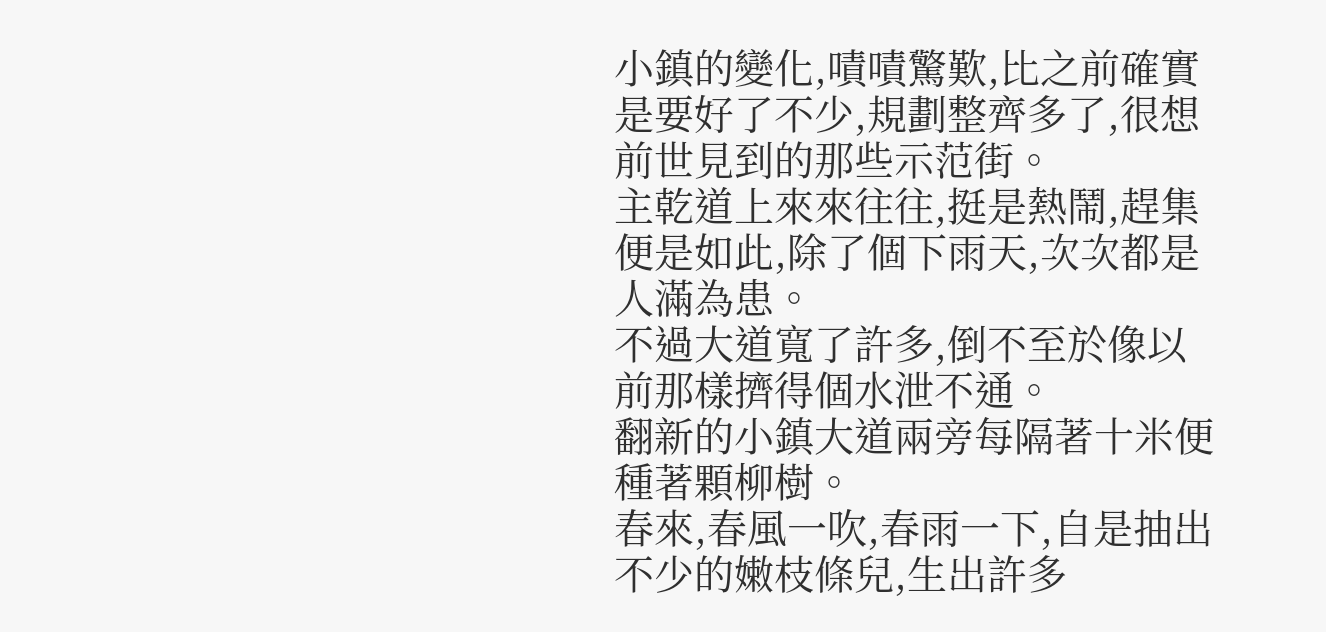小鎮的變化,嘖嘖驚歎,比之前確實是要好了不少,規劃整齊多了,很想前世見到的那些示范街。
主乾道上來來往往,挺是熱鬧,趕集便是如此,除了個下雨天,次次都是人滿為患。
不過大道寬了許多,倒不至於像以前那樣擠得個水泄不通。
翻新的小鎮大道兩旁每隔著十米便種著顆柳樹。
春來,春風一吹,春雨一下,自是抽出不少的嫩枝條兒,生出許多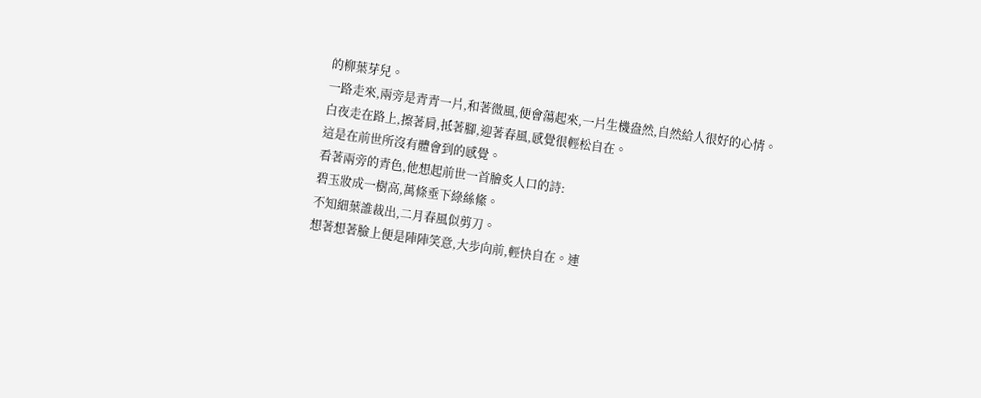的柳葉芽兒。
一路走來,兩旁是青青一片,和著微風,便會蕩起來,一片生機盎然,自然給人很好的心情。
白夜走在路上,擦著肩,抵著腳,迎著春風,感覺很輕松自在。
這是在前世所沒有體會到的感覺。
看著兩旁的青色,他想起前世一首膾炙人口的詩:
碧玉妝成一樹高,萬條垂下綠絲絛。
不知細葉誰裁出,二月春風似剪刀。
想著想著臉上便是陣陣笑意,大步向前,輕快自在。連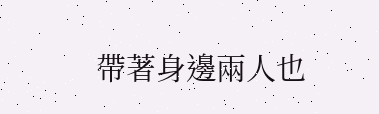帶著身邊兩人也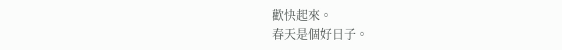歡快起來。
春天是個好日子。